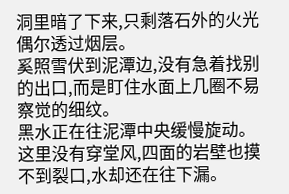洞里暗了下来,只剩落石外的火光偶尔透过烟层。
奚照雪伏到泥潭边,没有急着找别的出口,而是盯住水面上几圈不易察觉的细纹。
黑水正在往泥潭中央缓慢旋动。
这里没有穿堂风,四面的岩壁也摸不到裂口,水却还在往下漏。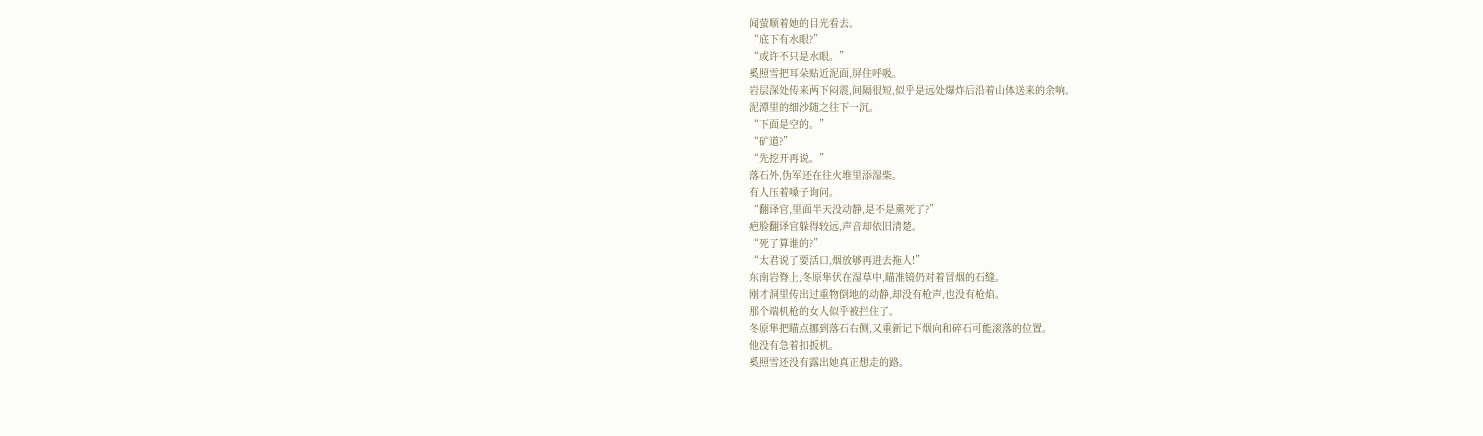闻萤顺着她的目光看去。
“底下有水眼?”
“或许不只是水眼。”
奚照雪把耳朵贴近泥面,屏住呼吸。
岩层深处传来两下闷震,间隔很短,似乎是远处爆炸后沿着山体送来的余响。
泥潭里的细沙随之往下一沉。
“下面是空的。”
“矿道?”
“先挖开再说。”
落石外,伪军还在往火堆里添湿柴。
有人压着嗓子询问。
“翻译官,里面半天没动静,是不是熏死了?”
疤脸翻译官躲得较远,声音却依旧清楚。
“死了算谁的?”
“太君说了要活口,烟放够再进去拖人!”
东南岩脊上,冬原隼伏在湿草中,瞄准镜仍对着冒烟的石缝。
刚才洞里传出过重物倒地的动静,却没有枪声,也没有枪焰。
那个端机枪的女人似乎被拦住了。
冬原隼把瞄点挪到落石右侧,又重新记下烟向和碎石可能滚落的位置。
他没有急着扣扳机。
奚照雪还没有露出她真正想走的路。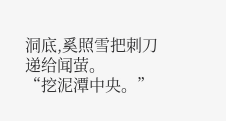洞底,奚照雪把刺刀递给闻萤。
“挖泥潭中央。”